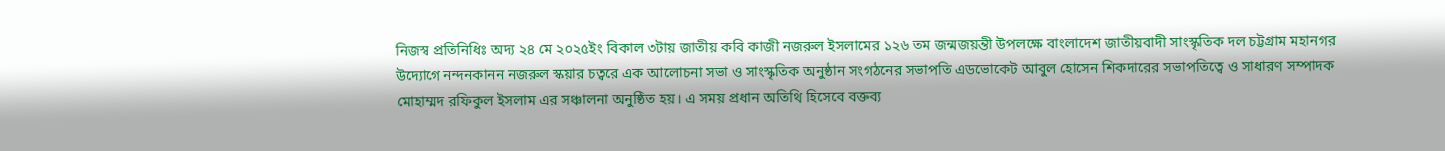নিজস্ব প্রতিনিধিঃ অদ্য ২৪ মে ২০২৫ইং বিকাল ৩টায় জাতীয় কবি কাজী নজরুল ইসলামের ১২৬ তম জন্মজয়ন্তী উপলক্ষে বাংলাদেশ জাতীয়বাদী সাংস্কৃতিক দল চট্টগ্রাম মহানগর উদ্যোগে নন্দনকানন নজরুল স্কয়ার চত্বরে এক আলোচনা সভা ও সাংস্কৃতিক অনুষ্ঠান সংগঠনের সভাপতি এডভোকেট আবুল হোসেন শিকদারের সভাপতিত্বে ও সাধারণ সম্পাদক মোহাম্মদ রফিকুল ইসলাম এর সঞ্চালনা অনুষ্ঠিত হয়। এ সময় প্রধান অতিথি হিসেবে বক্তব্য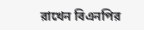রাখেন বিএনপির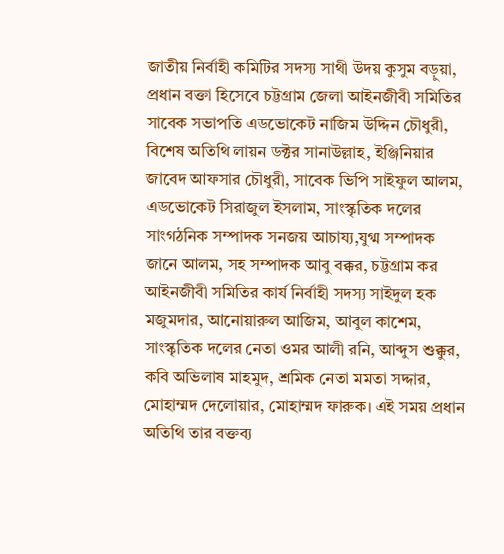জাতীয় নির্বাহী কমিটির সদস্য সাথী উদয় কুসুম বড়ুয়া, প্রধান বক্তা হিসেবে চট্টগ্রাম জেলা আইনজীবী সমিতির সাবেক সভাপতি এডভোকেট নাজিম উদ্দিন চৌধুরী, বিশেষ অতিথি লায়ন ডক্টর সানাউল্লাহ, ইঞ্জিনিয়ার জাবেদ আফসার চৌধুরী, সাবেক ভিপি সাইফুল আলম, এডভোকেট সিরাজুল ইসলাম, সাংস্কৃতিক দলের সাংগঠনিক সম্পাদক সনজয় আচায্য,যুগ্ম সম্পাদক জানে আলম, সহ সম্পাদক আবু বক্কর, চট্টগ্রাম কর আইনজীবী সমিতির কার্য নির্বাহী সদস্য সাইদুল হক মজুমদার, আনোয়ারুল আজিম, আবুল কাশেম, সাংস্কৃতিক দলের নেতা ওমর আলী রনি, আব্দুস শুক্কুর, কবি অভিলাষ মাহমুদ, শ্রমিক নেতা মমতা সদ্দার, মোহাম্মদ দেলোয়ার, মোহাম্মদ ফারুক। এই সময় প্রধান অতিথি তার বক্তব্য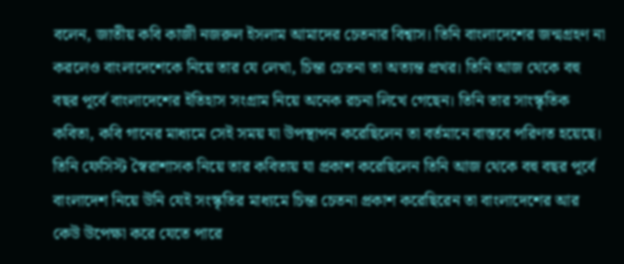বলেন, জাতীয় কবি কাজী নজরুল ইসলাম আমাদের চেতনার বিশ্বাস। তিনি বাংলাদেশের জন্মগ্রহণ না করলেও বাংলাদেশেকে নিয়ে তার যে লেখা, চিন্তা চেতনা তা অত্যন্ত প্রখর। তিনি আজ থেকে বহু বছর পূর্বে বাংলাদেশের ইতিহাস সংগ্রাম নিয়ে অনেক রচনা লিখে গেছেন। তিনি তার সাংস্কৃতিক কবিতা, কবি গানের মাধ্যমে সেই সময় যা উপস্থাপন করেছিলেন তা বর্তমানে বাস্তবে পরিণত হয়েছে। তিনি ফেসিস্ট স্বৈরাশাসক নিয়ে তার কবিতায় যা প্রকাশ করেছিলেন তিনি আজ থেকে বহু বছর পূর্বে বাংলাদেশ নিয়ে উনি যেই সংস্কৃতির মাধ্যমে চিন্তা চেতনা প্রকাশ করেছিরেন তা বাংলাদেশের আর কেউ উপেক্ষা করে যেতে পারে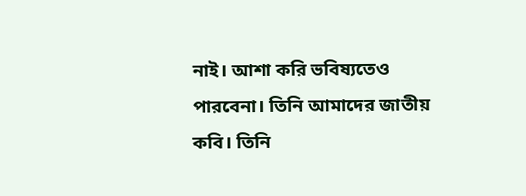নাই। আশা করি ভবিষ্যতেও পারবেনা। তিনি আমাদের জাতীয় কবি। তিনি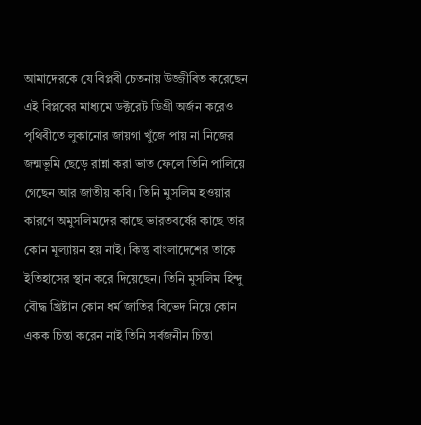আমাদেরকে যে বিপ্লবী চেতনায় উজ্জীবিত করেছেন এই বিপ্লবের মাধ্যমে ডক্টরেট ডিগ্রী অর্জন করেও পৃথিবীতে লুকানোর জায়গা খুঁজে পায় না নিজের জন্মভূমি ছেড়ে রান্না করা ভাত ফেলে তিনি পালিয়ে গেছেন আর জাতীয় কবি। তিনি মুসলিম হওয়ার কারণে অমুসলিমদের কাছে ভারতবর্ষের কাছে তার কোন মূল্যায়ন হয় নাই। কিন্তু বাংলাদেশের তাকে ইতিহাসের স্থান করে দিয়েছেন। তিনি মুসলিম হিন্দু বৌদ্ধ খ্রিষ্টান কোন ধর্ম জাতির বিভেদ নিয়ে কোন একক চিন্তা করেন নাই তিনি সর্বজনীন চিন্তা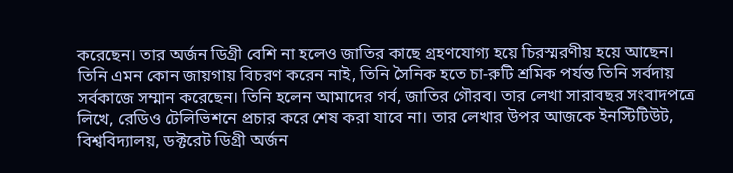করেছেন। তার অর্জন ডিগ্রী বেশি না হলেও জাতির কাছে গ্রহণযোগ্য হয়ে চিরস্মরণীয় হয়ে আছেন। তিনি এমন কোন জায়গায় বিচরণ করেন নাই, তিনি সৈনিক হতে চা-রুটি শ্রমিক পর্যন্ত তিনি সর্বদায় সর্বকাজে সম্মান করেছেন। তিনি হলেন আমাদের গর্ব, জাতির গৌরব। তার লেখা সারাবছর সংবাদপত্রে লিখে, রেডিও টেলিভিশনে প্রচার করে শেষ করা যাবে না। তার লেখার উপর আজকে ইনস্টিটিউট, বিশ্ববিদ্যালয়, ডক্টরেট ডিগ্রী অর্জন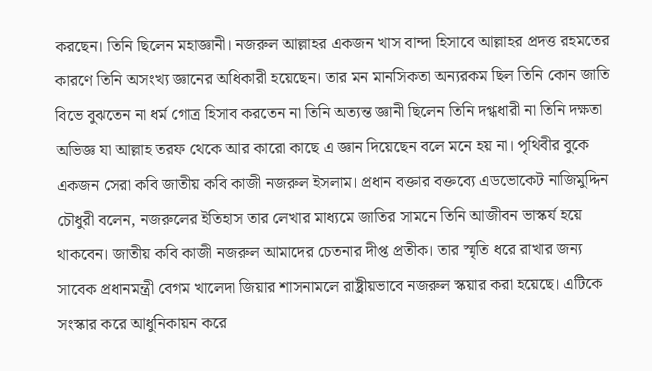করছেন। তিনি ছিলেন মহাজ্ঞানী। নজরুল আল্লাহর একজন খাস বান্দা হিসাবে আল্লাহর প্রদত্ত রহমতের কারণে তিনি অসংখ্য জ্ঞানের অধিকারী হয়েছেন। তার মন মানসিকতা অন্যরকম ছিল তিনি কোন জাতি বিভে বুঝতেন না ধর্ম গোত্র হিসাব করতেন না তিনি অত্যন্ত জ্ঞানী ছিলেন তিনি দগ্ধধারী না তিনি দক্ষতা অভিজ্ঞ যা আল্লাহ তরফ থেকে আর কারো কাছে এ জ্ঞান দিয়েছেন বলে মনে হয় না। পৃথিবীর বুকে একজন সেরা কবি জাতীয় কবি কাজী নজরুল ইসলাম। প্রধান বক্তার বক্তব্যে এডভোকেট নাজিমুদ্দিন চৌধুরী বলেন, নজরুলের ইতিহাস তার লেখার মাধ্যমে জাতির সামনে তিনি আজীবন ভাস্কর্য হয়ে থাকবেন। জাতীয় কবি কাজী নজরুল আমাদের চেতনার দীপ্ত প্রতীক। তার স্মৃতি ধরে রাখার জন্য সাবেক প্রধানমন্ত্রী বেগম খালেদা জিয়ার শাসনামলে রাষ্ট্রীয়ভাবে নজরুল স্কয়ার করা হয়েছে। এটিকে সংস্কার করে আধুনিকায়ন করে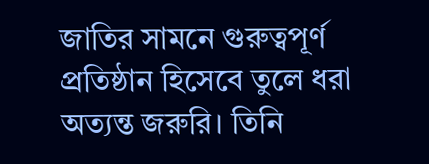জাতির সামনে গুরুত্বপূর্ণ প্রতিষ্ঠান হিসেবে তুলে ধরা অত্যন্ত জরুরি। তিনি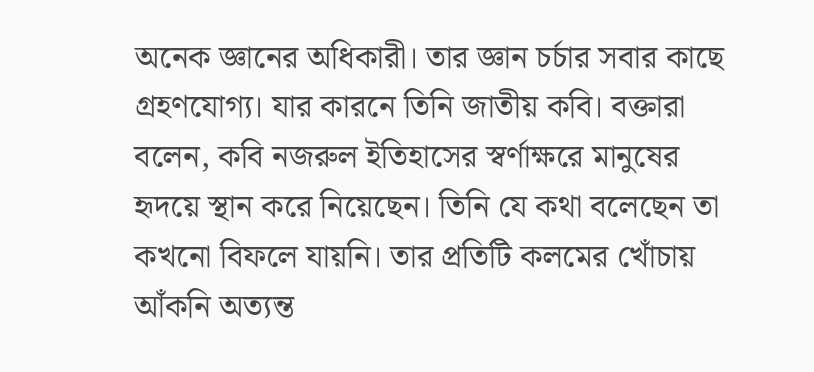অনেক জ্ঞানের অধিকারী। তার জ্ঞান চর্চার সবার কাছে গ্রহণযোগ্য। যার কারনে তিনি জাতীয় কবি। বক্তারা বলেন, কবি নজরুল ইতিহাসের স্বর্ণাক্ষরে মানুষের হৃদয়ে স্থান করে নিয়েছেন। তিনি যে কথা বলেছেন তা কখনো বিফলে যায়নি। তার প্রতিটি কলমের খোঁচায় আঁকনি অত্যন্ত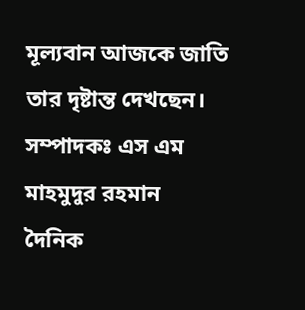মূল্যবান আজকে জাতি তার দৃষ্টান্ত দেখছেন।
সম্পাদকঃ এস এম মাহমুদুর রহমান
দৈনিক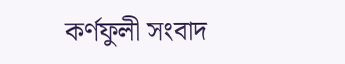কর্ণফুলী সংবাদ